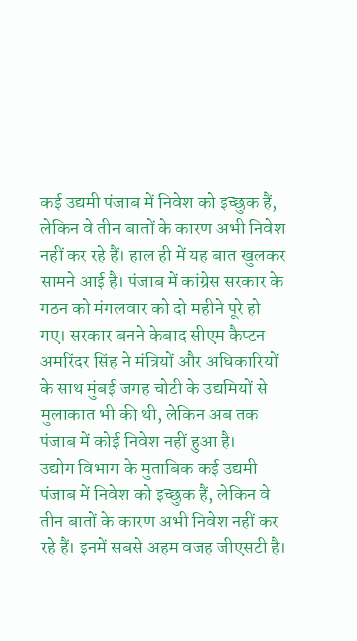कई उद्यमी पंजाब में निवेश को इच्छुक हैं, लेकिन वे तीन बातों के कारण अभी निवेश नहीं कर रहे हैं। हाल ही में यह बात खुलकर सामने आई है। पंजाब में कांग्रेस सरकार के गठन को मंगलवार को दो महीने पूरे हो गए। सरकार बनने केबाद सीएम कैप्टन अमरिंदर सिंह ने मंत्रियों और अधिकारियों के साथ मुंबई जगह चोटी के उद्यमियों से मुलाकात भी की थी, लेकिन अब तक पंजाब में कोई निवेश नहीं हुआ है।
उद्योग विभाग के मुताबिक कई उद्यमी पंजाब में निवेश को इच्छुक हैं, लेकिन वे तीन बातों के कारण अभी निवेश नहीं कर रहे हैं। इनमें सबसे अहम वजह जीएसटी है।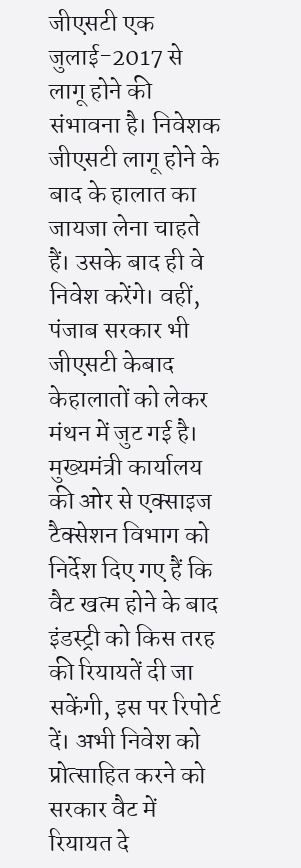जीएसटी एक जुलाई-2017 से लागू होने की संभावना है। निवेशक जीएसटी लागू होने के बाद के हालात का जायजा लेना चाहते हैं। उसके बाद ही वे निवेश करेंगे। वहीं, पंजाब सरकार भी जीएसटी केबाद केहालातों को लेकर मंथन में जुट गई है।
मुख्यमंत्री कार्यालय की ओर से एक्साइज टैक्सेशन विभाग को निर्देश दिए गए हैं कि वैट खत्म होने के बाद इंडस्ट्री को किस तरह की रियायतें दी जा सकेंगी, इस पर रिपोर्ट दें। अभी निवेश को प्रोत्साहित करने को सरकार वैट में रियायत दे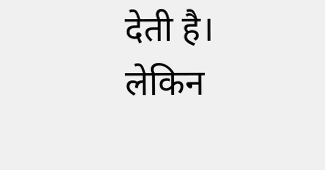देती है। लेकिन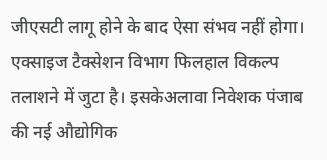जीएसटी लागू होने के बाद ऐसा संभव नहीं होगा। एक्साइज टैक्सेशन विभाग फिलहाल विकल्प तलाशने में जुटा है। इसकेअलावा निवेशक पंजाब की नई औद्योगिक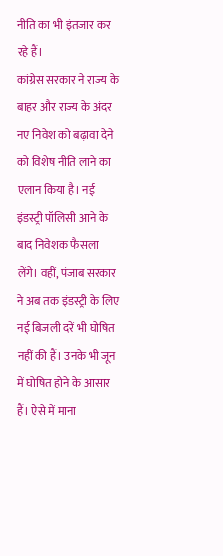नीति का भी इंतजार कर रहे हैं।
कांग्रेस सरकार ने राज्य के बाहर और राज्य के अंदर नए निवेश को बढ़ावा देने को विशेष नीति लाने का एलान किया है। नई इंडस्ट्री पॉलिसी आने के बाद निवेशक फैसला लेंगे। वहीं, पंजाब सरकार ने अब तक इंडस्ट्री के लिए नई बिजली दरें भी घोषित नहीं की हैं। उनके भी जून में घोषित होने के आसार हैं। ऐसे में माना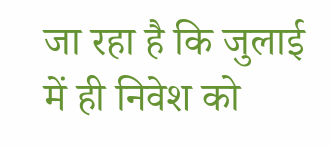जा रहा है कि जुलाई में ही निवेश को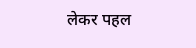लेकर पहल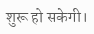शुरू हो सकेगी।